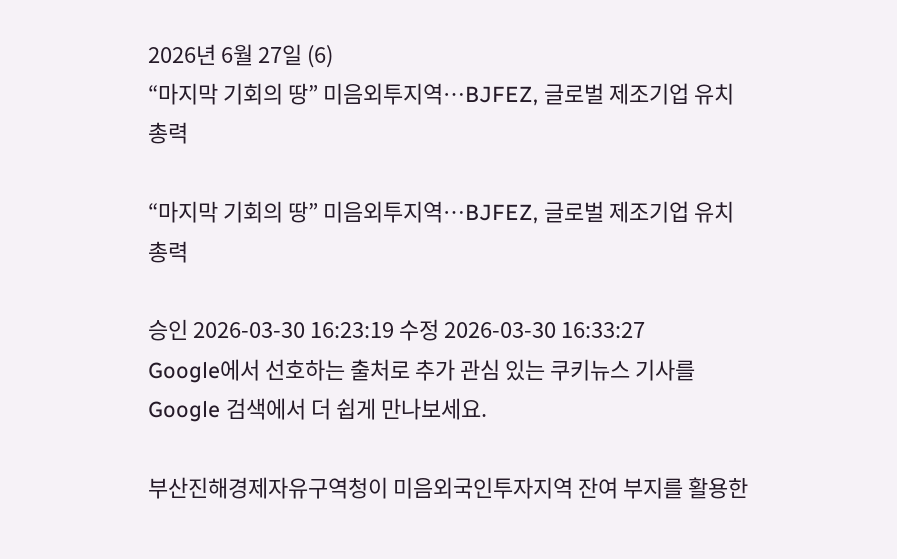2026년 6월 27일 (6)
“마지막 기회의 땅” 미음외투지역…BJFEZ, 글로벌 제조기업 유치 총력

“마지막 기회의 땅” 미음외투지역…BJFEZ, 글로벌 제조기업 유치 총력

승인 2026-03-30 16:23:19 수정 2026-03-30 16:33:27
Google에서 선호하는 출처로 추가 관심 있는 쿠키뉴스 기사를 Google 검색에서 더 쉽게 만나보세요.

부산진해경제자유구역청이 미음외국인투자지역 잔여 부지를 활용한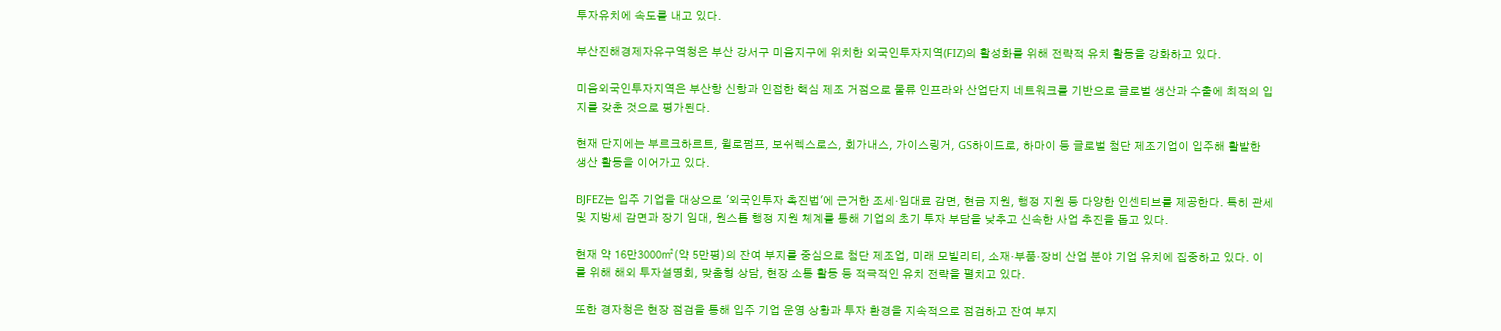투자유치에 속도를 내고 있다.

부산진해경제자유구역청은 부산 강서구 미음지구에 위치한 외국인투자지역(FIZ)의 활성화를 위해 전략적 유치 활동을 강화하고 있다.

미음외국인투자지역은 부산항 신항과 인접한 핵심 제조 거점으로 물류 인프라와 산업단지 네트워크를 기반으로 글로벌 생산과 수출에 최적의 입지를 갖춘 것으로 평가된다.

현재 단지에는 부르크하르트, 윌로펌프, 보쉬렉스로스, 회가내스, 가이스링거, GS하이드로, 하마이 등 글로벌 첨단 제조기업이 입주해 활발한 생산 활동을 이어가고 있다.

BJFEZ는 입주 기업을 대상으로 '외국인투자 촉진법'에 근거한 조세·임대료 감면, 현금 지원, 행정 지원 등 다양한 인센티브를 제공한다. 특히 관세 및 지방세 감면과 장기 임대, 원스톱 행정 지원 체계를 통해 기업의 초기 투자 부담을 낮추고 신속한 사업 추진을 돕고 있다.

현재 약 16만3000㎡(약 5만평)의 잔여 부지를 중심으로 첨단 제조업, 미래 모빌리티, 소재·부품·장비 산업 분야 기업 유치에 집중하고 있다. 이를 위해 해외 투자설명회, 맞춤형 상담, 현장 소통 활동 등 적극적인 유치 전략을 펼치고 있다.

또한 경자청은 현장 점검을 통해 입주 기업 운영 상황과 투자 환경을 지속적으로 점검하고 잔여 부지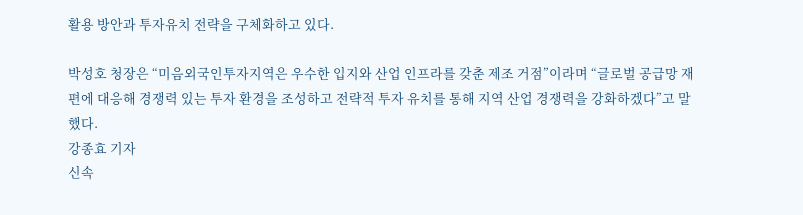활용 방안과 투자유치 전략을 구체화하고 있다.

박성호 청장은 “미음외국인투자지역은 우수한 입지와 산업 인프라를 갖춘 제조 거점”이라며 “글로벌 공급망 재편에 대응해 경쟁력 있는 투자 환경을 조성하고 전략적 투자 유치를 통해 지역 산업 경쟁력을 강화하겠다”고 말했다.
강종효 기자
신속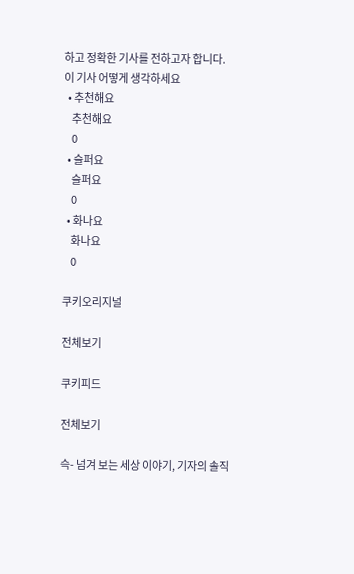하고 정확한 기사를 전하고자 합니다.
이 기사 어떻게 생각하세요
  • 추천해요
    추천해요
    0
  • 슬퍼요
    슬퍼요
    0
  • 화나요
    화나요
    0

쿠키오리지널

전체보기

쿠키피드

전체보기

슥- 넘겨 보는 세상 이야기, 기자의 솔직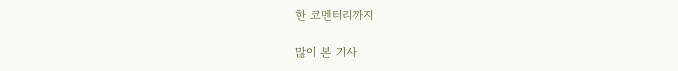한 코멘터리까지

많이 본 기사